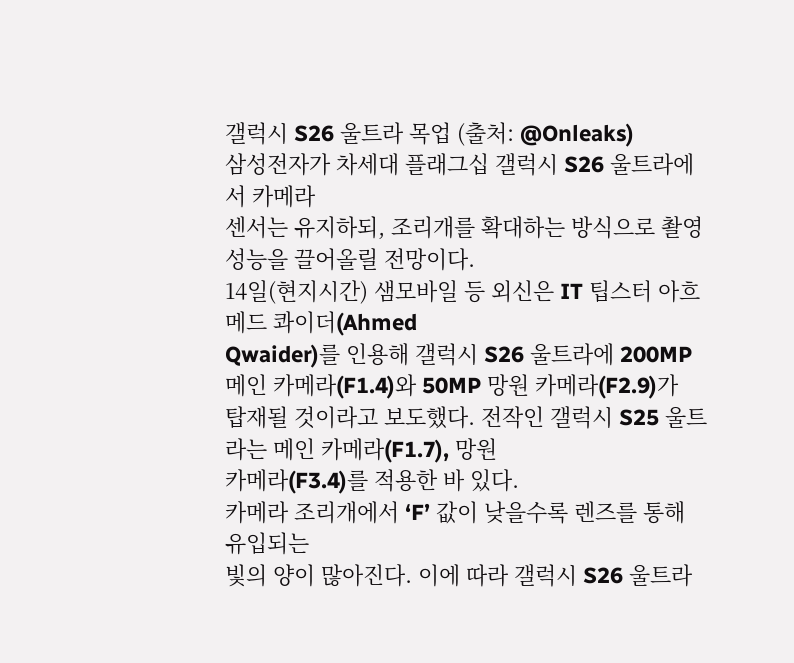갤럭시 S26 울트라 목업 (출처: @Onleaks)
삼성전자가 차세대 플래그십 갤럭시 S26 울트라에서 카메라
센서는 유지하되, 조리개를 확대하는 방식으로 촬영 성능을 끌어올릴 전망이다.
14일(현지시간) 샘모바일 등 외신은 IT 팁스터 아흐메드 콰이더(Ahmed
Qwaider)를 인용해 갤럭시 S26 울트라에 200MP 메인 카메라(F1.4)와 50MP 망원 카메라(F2.9)가
탑재될 것이라고 보도했다. 전작인 갤럭시 S25 울트라는 메인 카메라(F1.7), 망원
카메라(F3.4)를 적용한 바 있다.
카메라 조리개에서 ‘F’ 값이 낮을수록 렌즈를 통해 유입되는
빛의 양이 많아진다. 이에 따라 갤럭시 S26 울트라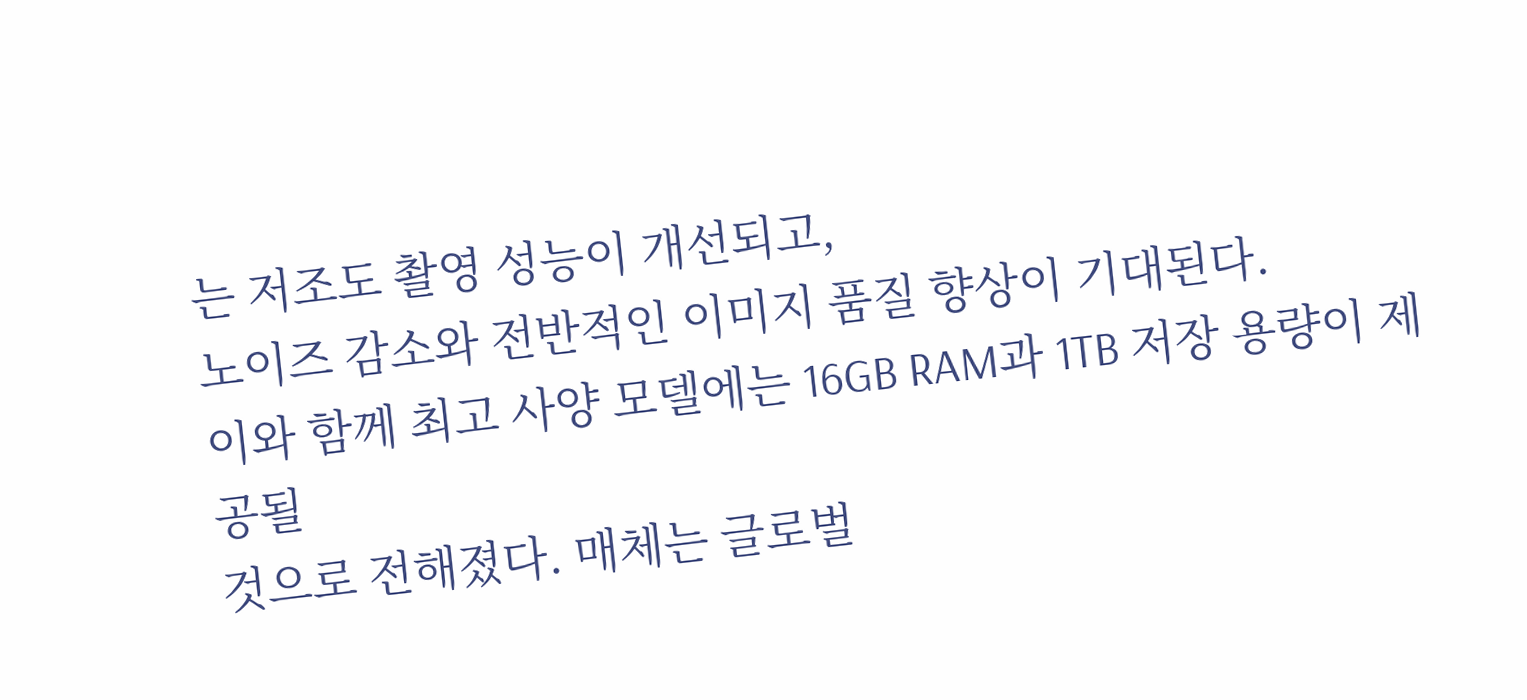는 저조도 촬영 성능이 개선되고,
노이즈 감소와 전반적인 이미지 품질 향상이 기대된다.
이와 함께 최고 사양 모델에는 16GB RAM과 1TB 저장 용량이 제공될
것으로 전해졌다. 매체는 글로벌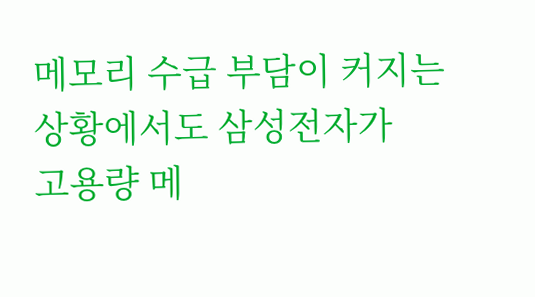메모리 수급 부담이 커지는 상황에서도 삼성전자가
고용량 메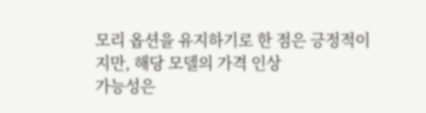모리 옵션을 유지하기로 한 점은 긍정적이지만, 해당 모델의 가격 인상
가능성은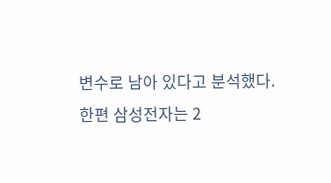변수로 남아 있다고 분석했다.
한편 삼성전자는 2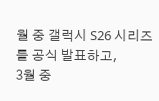월 중 갤럭시 S26 시리즈를 공식 발표하고,
3월 중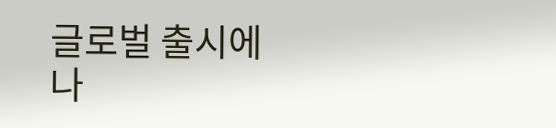글로벌 출시에 나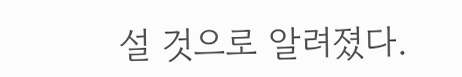설 것으로 알려졌다.